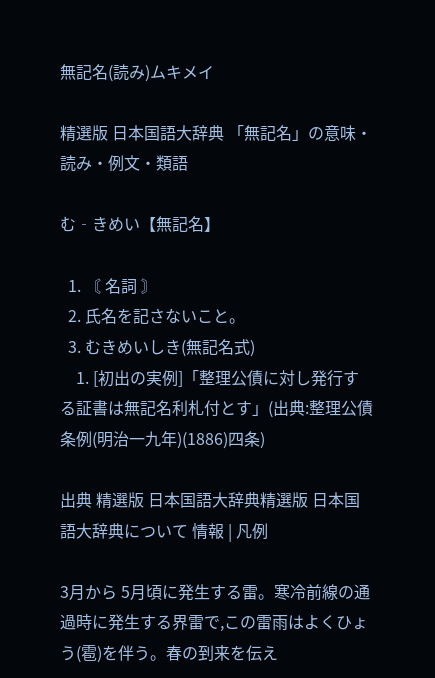無記名(読み)ムキメイ

精選版 日本国語大辞典 「無記名」の意味・読み・例文・類語

む‐きめい【無記名】

  1. 〘 名詞 〙
  2. 氏名を記さないこと。
  3. むきめいしき(無記名式)
    1. [初出の実例]「整理公債に対し発行する証書は無記名利札付とす」(出典:整理公債条例(明治一九年)(1886)四条)

出典 精選版 日本国語大辞典精選版 日本国語大辞典について 情報 | 凡例

3月から 5月頃に発生する雷。寒冷前線の通過時に発生する界雷で,この雷雨はよくひょう(雹)を伴う。春の到来を伝え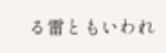る雷ともいわれ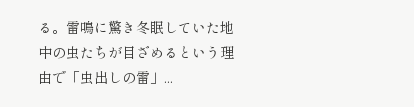る。雷鳴に驚き冬眠していた地中の虫たちが目ざめるという理由で「虫出しの雷」...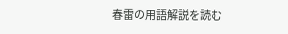春雷の用語解説を読む